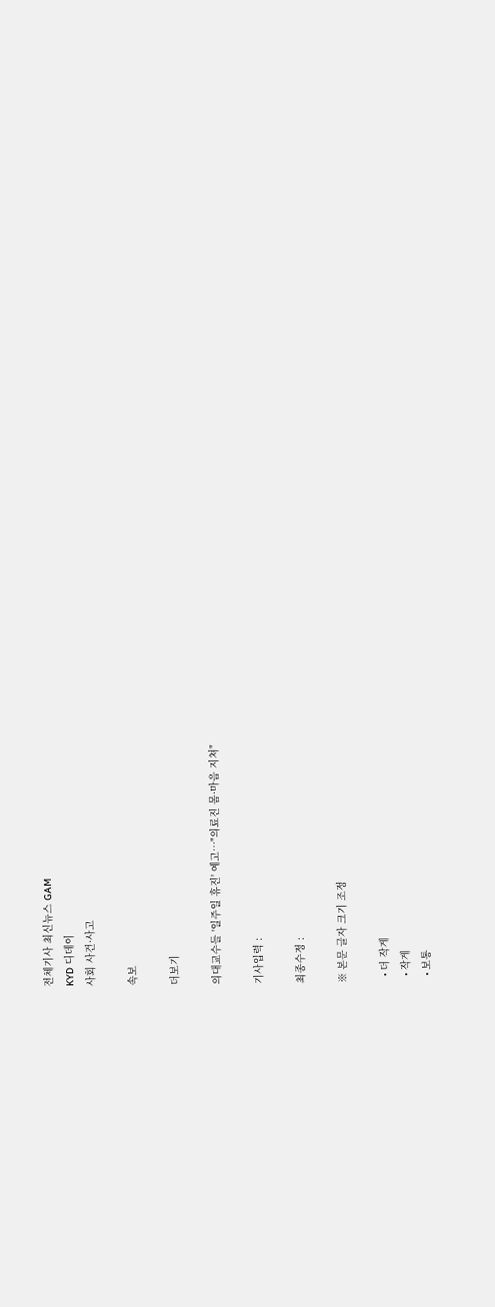전체기사 최신뉴스 GAM
KYD 디데이
사회 사건·사고

속보

더보기

의대교수들 '일주일 휴진' 예고…"의료진 몸·마음 지쳐"

기사입력 :

최종수정 :

※ 본문 글자 크기 조정

  • 더 작게
  • 작게
  • 보통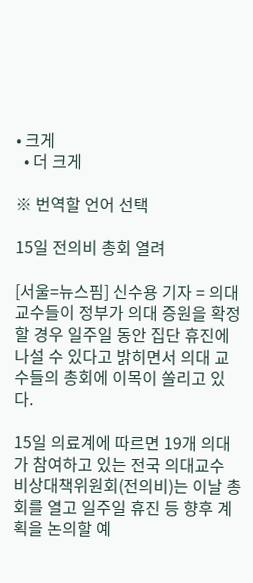• 크게
  • 더 크게

※ 번역할 언어 선택

15일 전의비 총회 열려

[서울=뉴스핌] 신수용 기자 = 의대 교수들이 정부가 의대 증원을 확정할 경우 일주일 동안 집단 휴진에 나설 수 있다고 밝히면서 의대 교수들의 총회에 이목이 쏠리고 있다.

15일 의료계에 따르면 19개 의대가 참여하고 있는 전국 의대교수 비상대책위원회(전의비)는 이날 총회를 열고 일주일 휴진 등 향후 계획을 논의할 예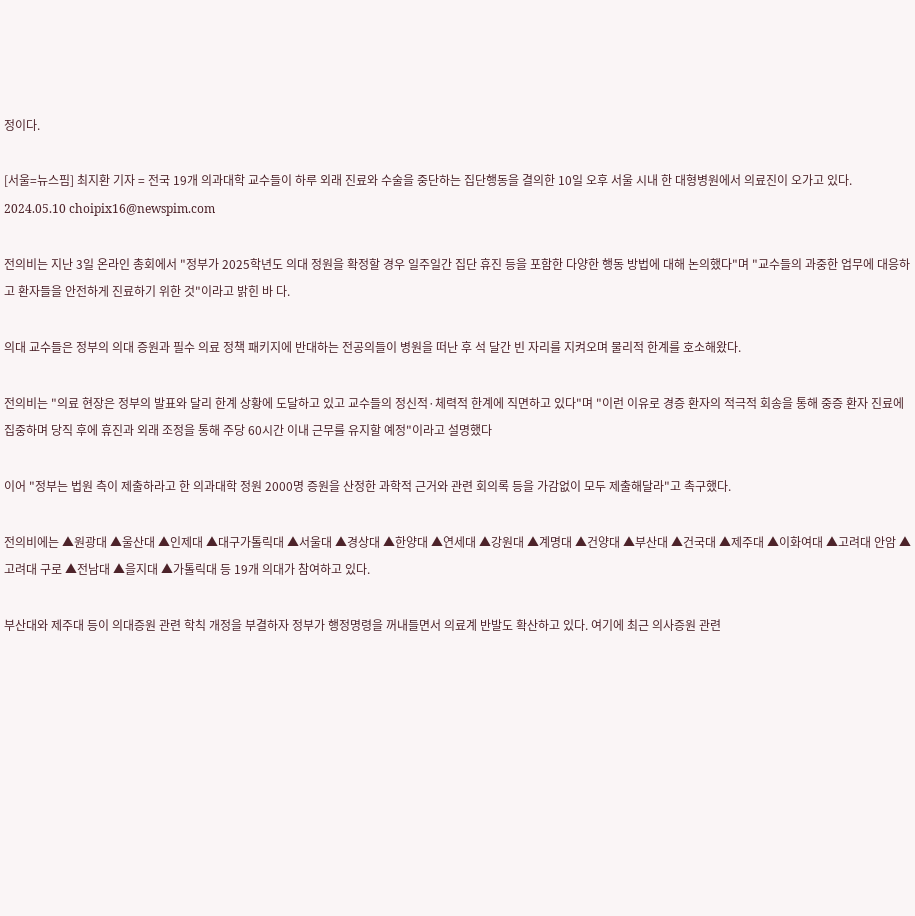정이다.

[서울=뉴스핌] 최지환 기자 = 전국 19개 의과대학 교수들이 하루 외래 진료와 수술을 중단하는 집단행동을 결의한 10일 오후 서울 시내 한 대형병원에서 의료진이 오가고 있다. 2024.05.10 choipix16@newspim.com

전의비는 지난 3일 온라인 총회에서 "정부가 2025학년도 의대 정원을 확정할 경우 일주일간 집단 휴진 등을 포함한 다양한 행동 방법에 대해 논의했다"며 "교수들의 과중한 업무에 대응하고 환자들을 안전하게 진료하기 위한 것"이라고 밝힌 바 다.

의대 교수들은 정부의 의대 증원과 필수 의료 정책 패키지에 반대하는 전공의들이 병원을 떠난 후 석 달간 빈 자리를 지켜오며 물리적 한계를 호소해왔다.

전의비는 "의료 현장은 정부의 발표와 달리 한계 상황에 도달하고 있고 교수들의 정신적·체력적 한계에 직면하고 있다"며 "이런 이유로 경증 환자의 적극적 회송을 통해 중증 환자 진료에 집중하며 당직 후에 휴진과 외래 조정을 통해 주당 60시간 이내 근무를 유지할 예정"이라고 설명했다

이어 "정부는 법원 측이 제출하라고 한 의과대학 정원 2000명 증원을 산정한 과학적 근거와 관련 회의록 등을 가감없이 모두 제출해달라"고 촉구했다.

전의비에는 ▲원광대 ▲울산대 ▲인제대 ▲대구가톨릭대 ▲서울대 ▲경상대 ▲한양대 ▲연세대 ▲강원대 ▲계명대 ▲건양대 ▲부산대 ▲건국대 ▲제주대 ▲이화여대 ▲고려대 안암 ▲고려대 구로 ▲전남대 ▲을지대 ▲가톨릭대 등 19개 의대가 참여하고 있다.

부산대와 제주대 등이 의대증원 관련 학칙 개정을 부결하자 정부가 행정명령을 꺼내들면서 의료계 반발도 확산하고 있다. 여기에 최근 의사증원 관련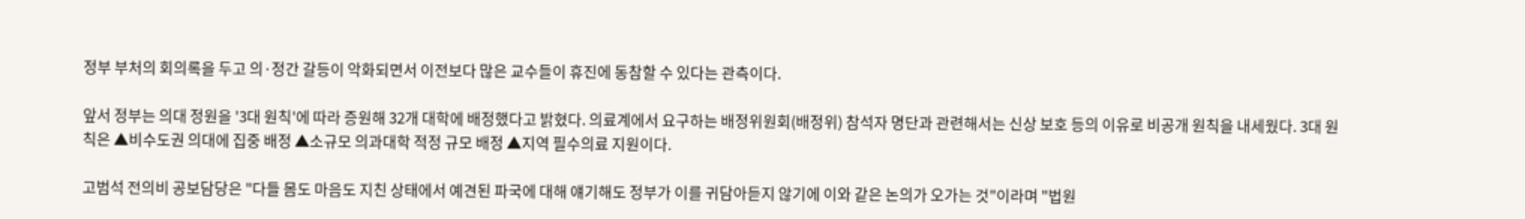정부 부처의 회의록을 두고 의·정간 갈등이 악화되면서 이전보다 많은 교수들이 휴진에 동참할 수 있다는 관측이다.

앞서 정부는 의대 정원을 '3대 원칙'에 따라 증원해 32개 대학에 배정했다고 밝혔다. 의료계에서 요구하는 배정위원회(배정위) 참석자 명단과 관련해서는 신상 보호 등의 이유로 비공개 원칙을 내세웠다. 3대 원칙은 ▲비수도권 의대에 집중 배정 ▲소규모 의과대학 적정 규모 배정 ▲지역 필수의료 지원이다.

고범석 전의비 공보담당은 "다들 몸도 마음도 지친 상태에서 예견된 파국에 대해 얘기해도 정부가 이를 귀담아듣지 않기에 이와 같은 논의가 오가는 것"이라며 "법원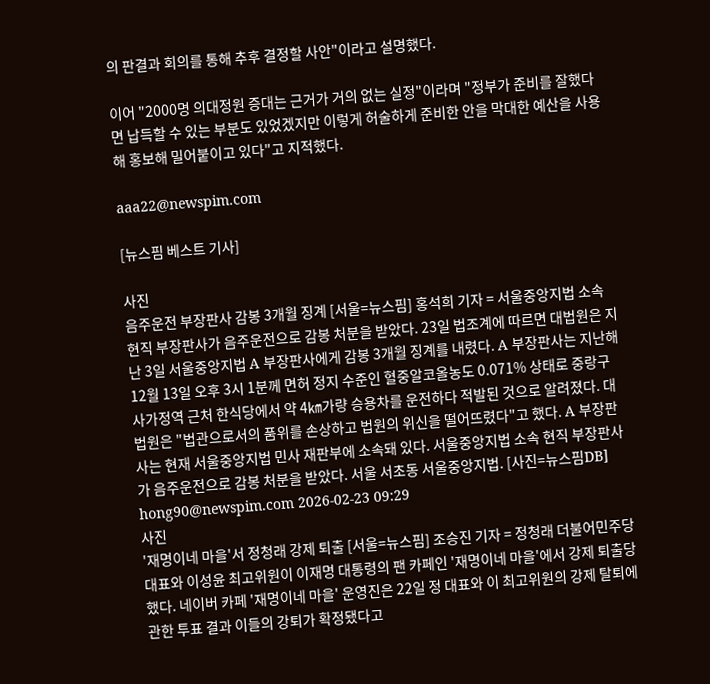의 판결과 회의를 통해 추후 결정할 사안"이라고 설명했다.

이어 "2000명 의대정원 증대는 근거가 거의 없는 실정"이라며 "정부가 준비를 잘했다면 납득할 수 있는 부분도 있었겠지만 이렇게 허술하게 준비한 안을 막대한 예산을 사용해 홍보해 밀어붙이고 있다"고 지적했다.

aaa22@newspim.com

[뉴스핌 베스트 기사]

사진
음주운전 부장판사 감봉 3개월 징계 [서울=뉴스핌] 홍석희 기자 = 서울중앙지법 소속 현직 부장판사가 음주운전으로 감봉 처분을 받았다. 23일 법조계에 따르면 대법원은 지난 3일 서울중앙지법 A 부장판사에게 감봉 3개월 징계를 내렸다. A 부장판사는 지난해 12월 13일 오후 3시 1분께 면허 정지 수준인 혈중알코올농도 0.071% 상태로 중랑구 사가정역 근처 한식당에서 약 4㎞가량 승용차를 운전하다 적발된 것으로 알려졌다. 대법원은 "법관으로서의 품위를 손상하고 법원의 위신을 떨어뜨렸다"고 했다. A 부장판사는 현재 서울중앙지법 민사 재판부에 소속돼 있다. 서울중앙지법 소속 현직 부장판사가 음주운전으로 감봉 처분을 받았다. 서울 서초동 서울중앙지법. [사진=뉴스핌DB] hong90@newspim.com 2026-02-23 09:29
사진
'재명이네 마을'서 정청래 강제 퇴출 [서울=뉴스핌] 조승진 기자 = 정청래 더불어민주당 대표와 이성윤 최고위원이 이재명 대통령의 팬 카페인 '재명이네 마을'에서 강제 퇴출당했다. 네이버 카페 '재명이네 마을' 운영진은 22일 정 대표와 이 최고위원의 강제 탈퇴에 관한 투표 결과 이들의 강퇴가 확정됐다고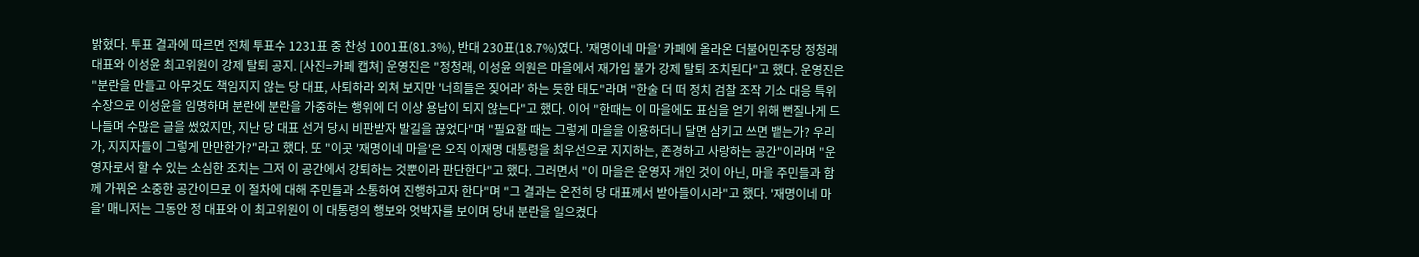밝혔다. 투표 결과에 따르면 전체 투표수 1231표 중 찬성 1001표(81.3%), 반대 230표(18.7%)였다. '재명이네 마을' 카페에 올라온 더불어민주당 정청래 대표와 이성윤 최고위원이 강제 탈퇴 공지. [사진=카페 캡쳐] 운영진은 "정청래, 이성윤 의원은 마을에서 재가입 불가 강제 탈퇴 조치된다"고 했다. 운영진은 "분란을 만들고 아무것도 책임지지 않는 당 대표, 사퇴하라 외쳐 보지만 '너희들은 짖어라' 하는 듯한 태도"라며 "한술 더 떠 정치 검찰 조작 기소 대응 특위 수장으로 이성윤을 임명하며 분란에 분란을 가중하는 행위에 더 이상 용납이 되지 않는다"고 했다. 이어 "한때는 이 마을에도 표심을 얻기 위해 뻔질나게 드나들며 수많은 글을 썼었지만, 지난 당 대표 선거 당시 비판받자 발길을 끊었다"며 "필요할 때는 그렇게 마을을 이용하더니 달면 삼키고 쓰면 뱉는가? 우리가, 지지자들이 그렇게 만만한가?"라고 했다. 또 "이곳 '재명이네 마을'은 오직 이재명 대통령을 최우선으로 지지하는, 존경하고 사랑하는 공간"이라며 "운영자로서 할 수 있는 소심한 조치는 그저 이 공간에서 강퇴하는 것뿐이라 판단한다"고 했다. 그러면서 "이 마을은 운영자 개인 것이 아닌, 마을 주민들과 함께 가꿔온 소중한 공간이므로 이 절차에 대해 주민들과 소통하여 진행하고자 한다"며 "그 결과는 온전히 당 대표께서 받아들이시라"고 했다. '재명이네 마을' 매니저는 그동안 정 대표와 이 최고위원이 이 대통령의 행보와 엇박자를 보이며 당내 분란을 일으켰다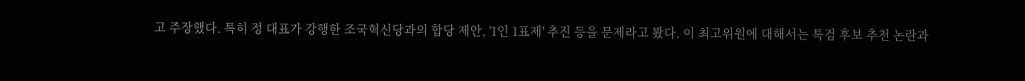고 주장했다. 특히 정 대표가 강행한 조국혁신당과의 합당 제안, '1인 1표제' 추진 등을 문제라고 봤다. 이 최고위원에 대해서는 특검 후보 추천 논란과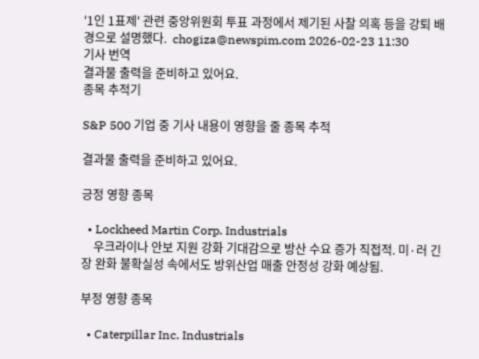'1인 1표제' 관련 중앙위원회 투표 과정에서 제기된 사찰 의혹 등을 강퇴 배경으로 설명했다.  chogiza@newspim.com 2026-02-23 11:30
기사 번역
결과물 출력을 준비하고 있어요.
종목 추적기

S&P 500 기업 중 기사 내용이 영향을 줄 종목 추적

결과물 출력을 준비하고 있어요.

긍정 영향 종목

  • Lockheed Martin Corp. Industrials
    우크라이나 안보 지원 강화 기대감으로 방산 수요 증가 직접적. 미·러 긴장 완화 불확실성 속에서도 방위산업 매출 안정성 강화 예상됨.

부정 영향 종목

  • Caterpillar Inc. Industrials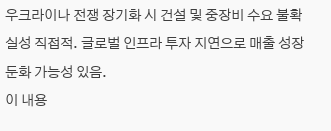우크라이나 전쟁 장기화 시 건설 및 중장비 수요 불확실성 직접적. 글로벌 인프라 투자 지연으로 매출 성장 둔화 가능성 있음.
이 내용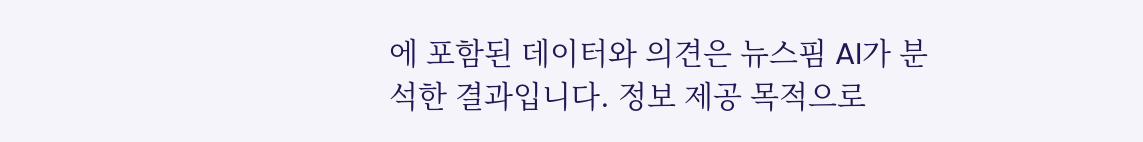에 포함된 데이터와 의견은 뉴스핌 AI가 분석한 결과입니다. 정보 제공 목적으로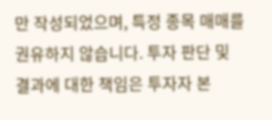만 작성되었으며, 특정 종목 매매를 권유하지 않습니다. 투자 판단 및 결과에 대한 책임은 투자자 본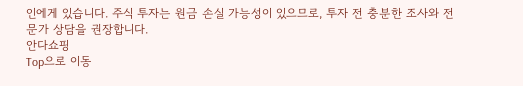인에게 있습니다. 주식 투자는 원금 손실 가능성이 있으므로, 투자 전 충분한 조사와 전문가 상담을 권장합니다.
안다쇼핑
Top으로 이동